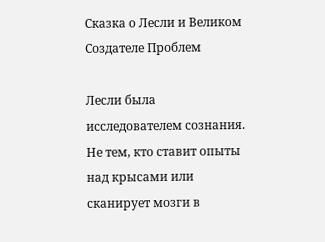Сказка о Лесли и Великом Создателе Проблем

Лесли была исследователем сознания. Не тем, кто ставит опыты над крысами или сканирует мозги в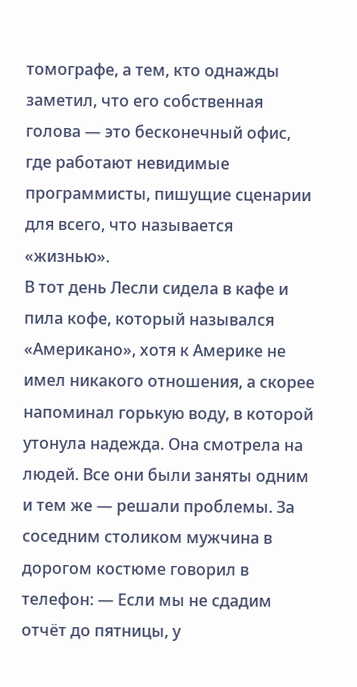томографе, а тем, кто однажды заметил, что его собственная голова — это бесконечный офис, где работают невидимые программисты, пишущие сценарии для всего, что называется «жизнью».
В тот день Лесли сидела в кафе и пила кофе, который назывался «Американо», хотя к Америке не имел никакого отношения, а скорее напоминал горькую воду, в которой утонула надежда. Она смотрела на людей. Все они были заняты одним и тем же — решали проблемы. За соседним столиком мужчина в дорогом костюме говорил в телефон: — Если мы не сдадим отчёт до пятницы, у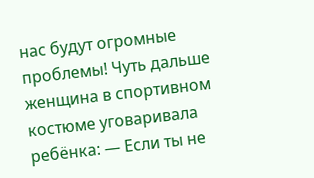нас будут огромные проблемы! Чуть дальше женщина в спортивном костюме уговаривала ребёнка: — Если ты не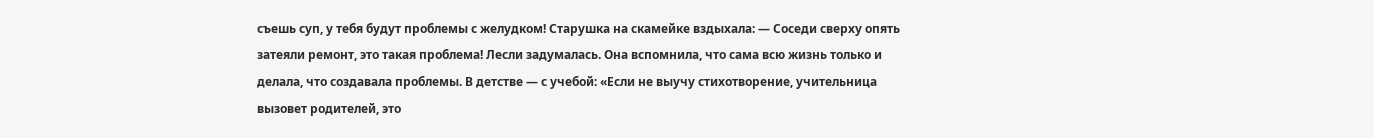съешь суп, у тебя будут проблемы с желудком! Старушка на скамейке вздыхала: — Соседи сверху опять затеяли ремонт, это такая проблема! Лесли задумалась. Она вспомнила, что сама всю жизнь только и делала, что создавала проблемы. В детстве — с учебой: «Если не выучу стихотворение, учительница вызовет родителей, это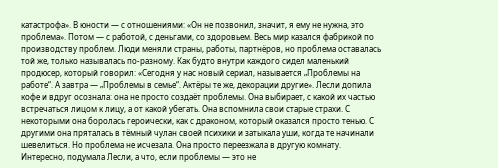катастрофа». В юности — с отношениями: «Он не позвонил, значит, я ему не нужна, это проблема». Потом — с работой, с деньгами, со здоровьем. Весь мир казался фабрикой по производству проблем. Люди меняли страны, работы, партнёров, но проблема оставалась той же, только называлась по-разному. Как будто внутри каждого сидел маленький продюсер, который говорил: «Сегодня у нас новый сериал, называется „Проблемы на работе“. А завтра — „Проблемы в семье“. Актёры те же, декорации другие». Лесли допила кофе и вдруг осознала: она не просто создаёт проблемы. Она выбирает, с какой их частью встречаться лицом к лицу, а от какой убегать. Она вспомнила свои старые страхи. С некоторыми она боролась героически, как с драконом, который оказался просто тенью. С другими она пряталась в тёмный чулан своей психики и затыкала уши, когда те начинали шевелиться. Но проблема не исчезала. Она просто переезжала в другую комнату.  Интересно, подумала Лесли, а что, если проблемы — это не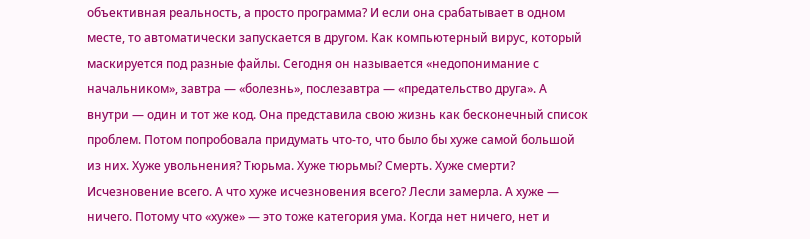объективная реальность, а просто программа? И если она срабатывает в одном месте, то автоматически запускается в другом. Как компьютерный вирус, который маскируется под разные файлы. Сегодня он называется «недопонимание с начальником», завтра — «болезнь», послезавтра — «предательство друга». А внутри — один и тот же код. Она представила свою жизнь как бесконечный список проблем. Потом попробовала придумать что-то, что было бы хуже самой большой из них. Хуже увольнения? Тюрьма. Хуже тюрьмы? Смерть. Хуже смерти? Исчезновение всего. А что хуже исчезновения всего? Лесли замерла. А хуже — ничего. Потому что «хуже» — это тоже категория ума. Когда нет ничего, нет и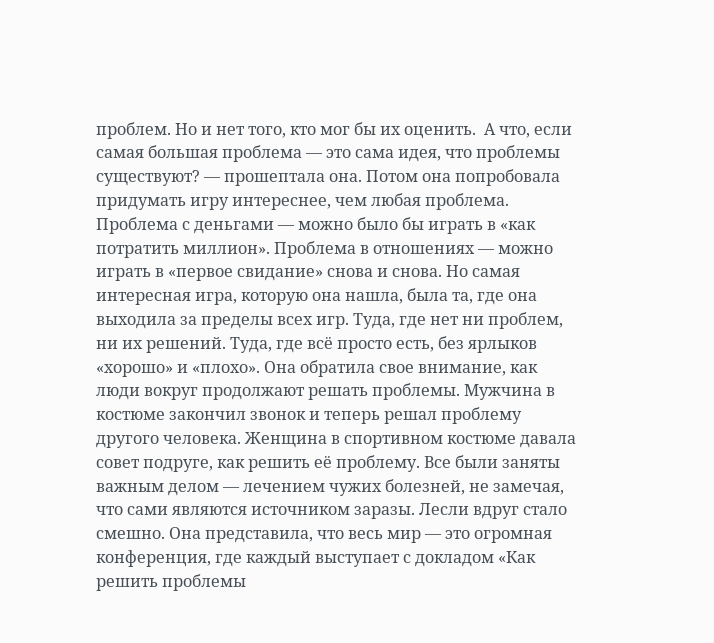проблем. Но и нет того, кто мог бы их оценить.  А что, если самая большая проблема — это сама идея, что проблемы существуют? — прошептала она. Потом она попробовала придумать игру интереснее, чем любая проблема. Проблема с деньгами — можно было бы играть в «как потратить миллион». Проблема в отношениях — можно играть в «первое свидание» снова и снова. Но самая интересная игра, которую она нашла, была та, где она выходила за пределы всех игр. Туда, где нет ни проблем, ни их решений. Туда, где всё просто есть, без ярлыков «хорошо» и «плохо». Она обратила свое внимание, как люди вокруг продолжают решать проблемы. Мужчина в костюме закончил звонок и теперь решал проблему другого человека. Женщина в спортивном костюме давала совет подруге, как решить её проблему. Все были заняты важным делом — лечением чужих болезней, не замечая, что сами являются источником заразы. Лесли вдруг стало смешно. Она представила, что весь мир — это огромная конференция, где каждый выступает с докладом «Как решить проблемы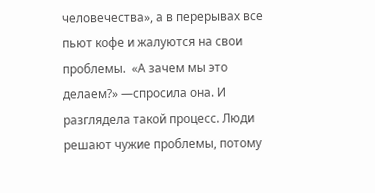человечества», а в перерывах все пьют кофе и жалуются на свои проблемы.  «А зачем мы это делаем?» —спросила она. И разглядела такой процесс. Люди решают чужие проблемы, потому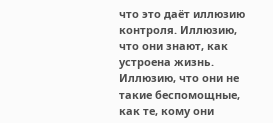что это даёт иллюзию контроля. Иллюзию, что они знают, как устроена жизнь. Иллюзию, что они не такие беспомощные, как те, кому они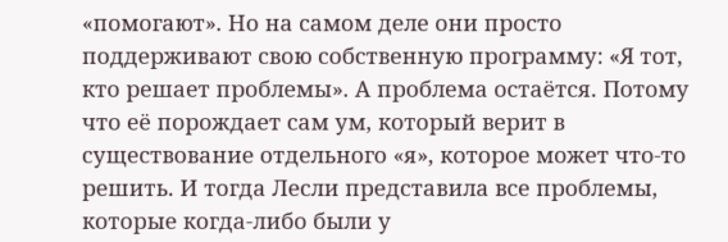«помогают». Но на самом деле они просто поддерживают свою собственную программу: «Я тот, кто решает проблемы». А проблема остаётся. Потому что её порождает сам ум, который верит в существование отдельного «я», которое может что-то решить. И тогда Лесли представила все проблемы, которые когда-либо были у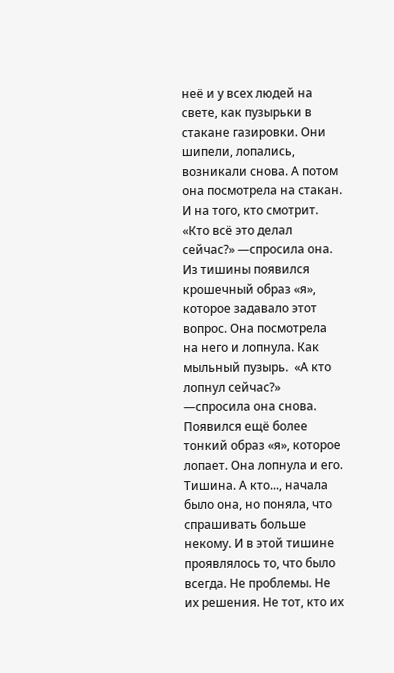неё и у всех людей на свете, как пузырьки в стакане газировки. Они шипели, лопались, возникали снова. А потом она посмотрела на стакан. И на того, кто смотрит.  «Кто всё это делал сейчас?» —спросила она. Из тишины появился крошечный образ «я», которое задавало этот вопрос. Она посмотрела на него и лопнула. Как мыльный пузырь.  «А кто лопнул сейчас?» —спросила она снова. Появился ещё более тонкий образ «я», которое лопает. Она лопнула и его. Тишина. А кто..., начала было она, но поняла, что спрашивать больше некому. И в этой тишине проявлялось то, что было всегда. Не проблемы. Не их решения. Не тот, кто их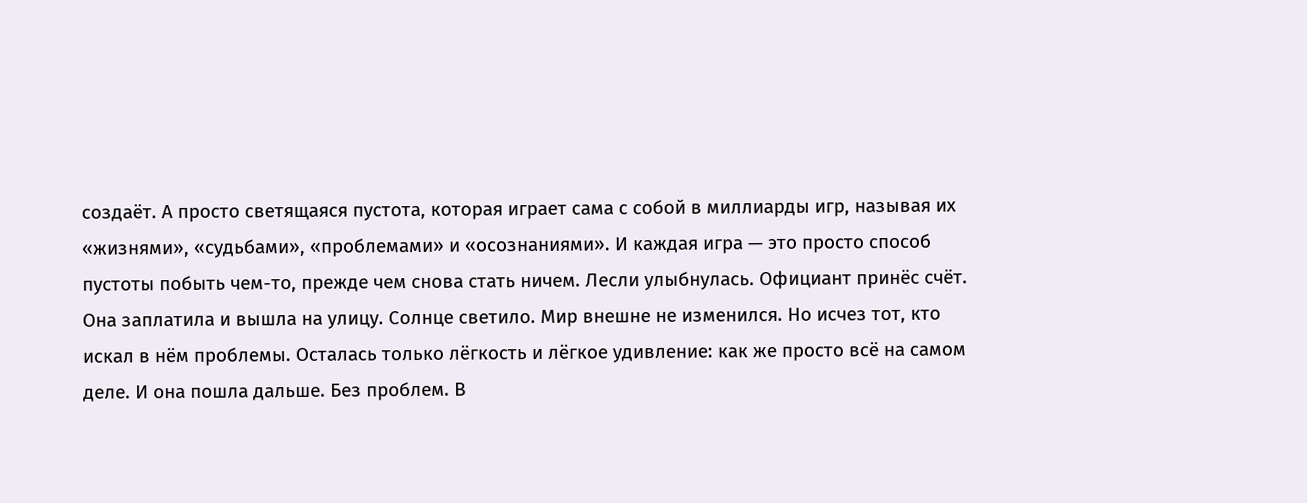создаёт. А просто светящаяся пустота, которая играет сама с собой в миллиарды игр, называя их «жизнями», «судьбами», «проблемами» и «осознаниями». И каждая игра — это просто способ пустоты побыть чем-то, прежде чем снова стать ничем. Лесли улыбнулась. Официант принёс счёт. Она заплатила и вышла на улицу. Солнце светило. Мир внешне не изменился. Но исчез тот, кто искал в нём проблемы. Осталась только лёгкость и лёгкое удивление: как же просто всё на самом деле. И она пошла дальше. Без проблем. В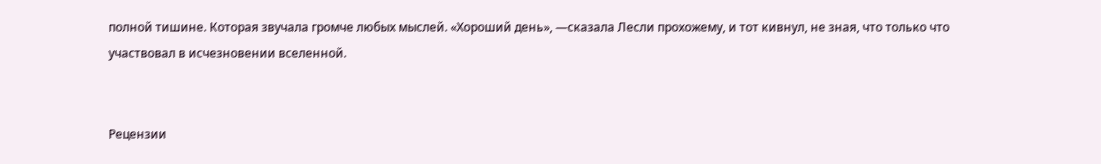полной тишине. Которая звучала громче любых мыслей. «Хороший день», —сказала Лесли прохожему, и тот кивнул, не зная, что только что участвовал в исчезновении вселенной.


Рецензии